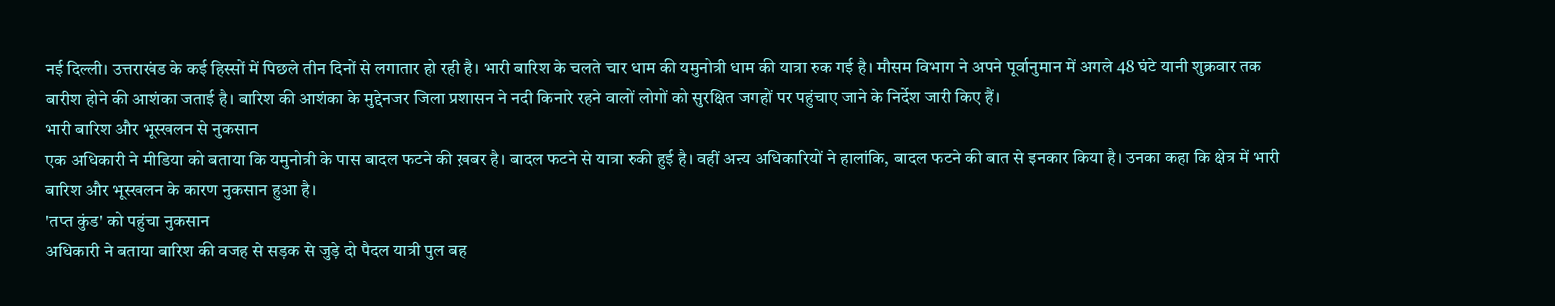नई दिल्ली। उत्तराखंड के कई हिस्सों में पिछले तीन दिनों से लगातार हो रही है। भारी बारिश के चलते चार धाम की यमुनोत्री धाम की यात्रा रुक गई है। मौसम विभाग ने अपने पूर्वानुमान में अगले 48 घंटे यानी शुक्रवार तक बारीश होने की आशंका जताई है। बारिश की आशंका के मुद्देनजर जिला प्रशासन ने नदी किनारे रहने वालों लोगों को सुरक्षित जगहों पर पहुंचाए जाने के निर्देश जारी किए हैं।
भारी बारिश और भूस्खलन से नुकसान
एक अधिकारी ने मीडिया को बताया कि यमुनोत्री के पास बादल फटने की ख़बर है। बादल फटने से यात्रा रुकी हुई है। वहीं अऩ्य अधिकारियों ने हालांकि, बादल फटने की बात से इनकार किया है। उनका कहा कि क्षेत्र में भारी बारिश और भूस्खलन के कारण नुकसान हुआ है।
'तप्त कुंड' को पहुंचा नुकसान
अधिकारी ने बताया बारिश की वजह से सड़क से जुड़े दो पैदल यात्री पुल बह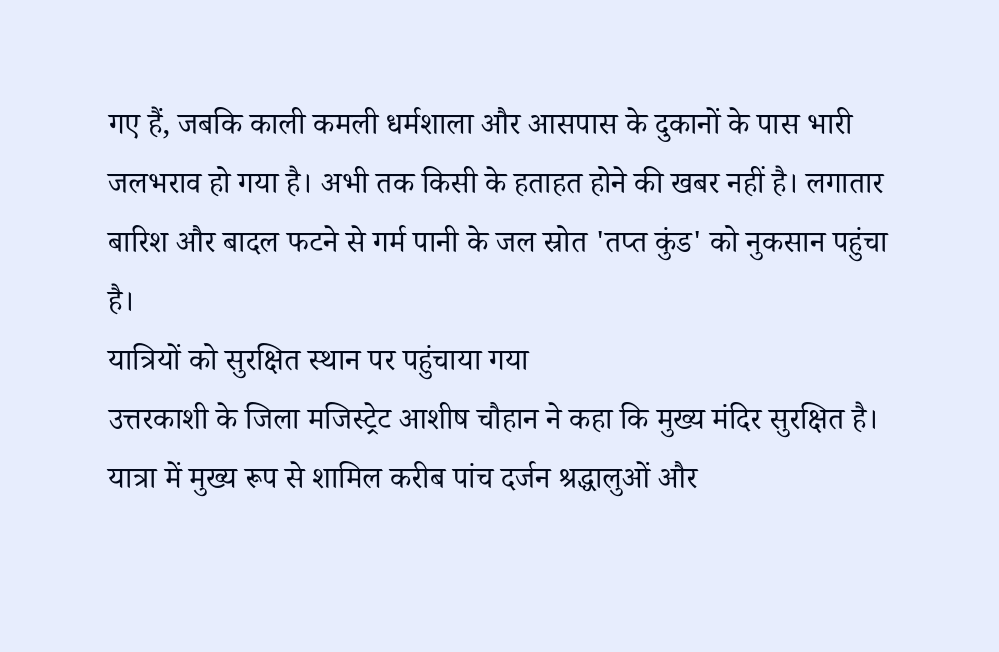गए हैं, जबकि काली कमली धर्मशाला और आसपास के दुकानों के पास भारी जलभराव हो गया है। अभी तक किसी के हताहत होने की खबर नहीं है। लगातार बारिश और बादल फटने से गर्म पानी के जल स्रोत 'तप्त कुंड' को नुकसान पहुंचा है।
यात्रियों को सुरक्षित स्थान पर पहुंचाया गया
उत्तरकाशी के जिला मजिस्ट्रेट आशीष चौहान ने कहा कि मुख्य मंदिर सुरक्षित है। यात्रा में मुख्य रूप से शामिल करीब पांच दर्जन श्रद्धालुओं और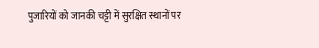पुजारियों को जानकी चट्टी में सुरक्षित स्थानों पर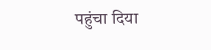पहुंचा दिया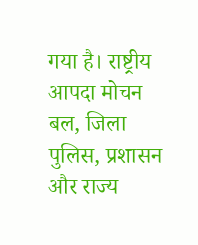गया है। राष्ट्रीय आपदा मोचन बल, जिला पुलिस, प्रशासन और राज्य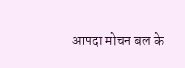आपदा मोचन बल के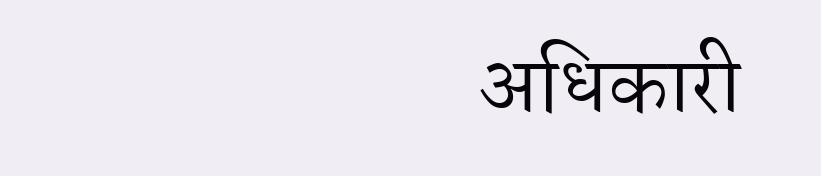अधिकारी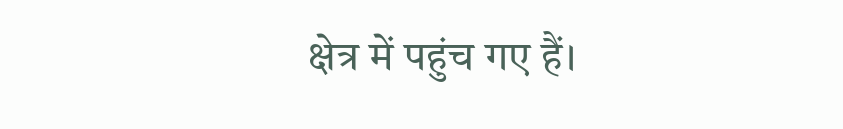क्षेत्र में पहुंच गए हैं।